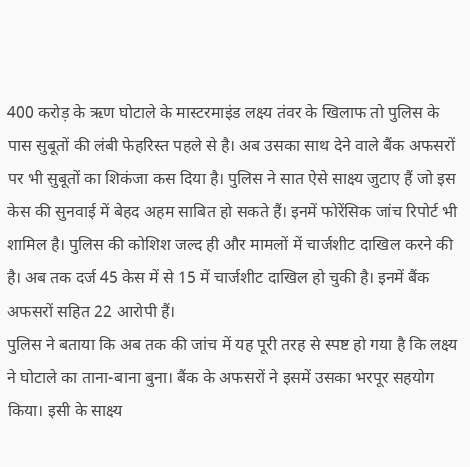400 करोड़ के ऋण घोटाले के मास्टरमाइंड लक्ष्य तंवर के खिलाफ तो पुलिस के पास सुबूतों की लंबी फेहरिस्त पहले से है। अब उसका साथ देने वाले बैंक अफसरों पर भी सुबूतों का शिकंजा कस दिया है। पुलिस ने सात ऐसे साक्ष्य जुटाए हैं जो इस केस की सुनवाई में बेहद अहम साबित हो सकते हैं। इनमें फोरेंसिक जांच रिपोर्ट भी शामिल है। पुलिस की कोशिश जल्द ही और मामलों में चार्जशीट दाखिल करने की है। अब तक दर्ज 45 केस में से 15 में चार्जशीट दाखिल हो चुकी है। इनमें बैंक अफसरों सहित 22 आरोपी हैं।
पुलिस ने बताया कि अब तक की जांच में यह पूरी तरह से स्पष्ट हो गया है कि लक्ष्य ने घोटाले का ताना-बाना बुना। बैंक के अफसरों ने इसमें उसका भरपूर सहयोग किया। इसी के साक्ष्य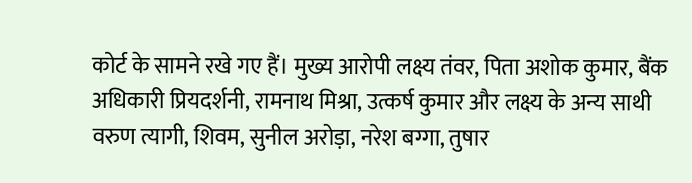कोर्ट के सामने रखे गए हैं। मुख्य आरोपी लक्ष्य तंवर, पिता अशोक कुमार, बैंक अधिकारी प्रियदर्शनी, रामनाथ मिश्रा, उत्कर्ष कुमार और लक्ष्य के अन्य साथी वरुण त्यागी, शिवम, सुनील अरोड़ा, नरेश बग्गा, तुषार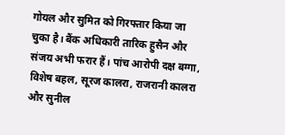गोयल और सुमित को गिरफ्तार किया जा चुका है। बैंक अधिकारी तारिक हुसैन और संजय अभी फरार हैं। पांच आरोपी दक्ष बग्गा, विशेष बहल, सूरज कालरा, राजरानी कालरा और सुनील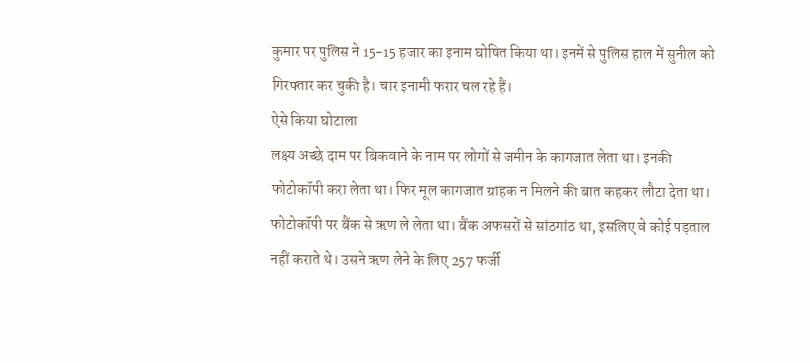कुमार पर पुलिस ने 15-15 हजार का इनाम घोषित किया था। इनमें से पुलिस हाल में सुनील को गिरफ्तार कर चुकी है। चार इनामी फरार चल रहे हैं।
ऐसे किया घोटाला
लक्ष्य अच्छे दाम पर बिकवाने के नाम पर लोगों से जमीन के कागजात लेता था। इनकी फोटोकॉपी करा लेता था। फिर मूल कागजात ग्राहक न मिलने की बात कहकर लौटा देता था। फोटोकॉपी पर बैंक से ऋण ले लेता था। बैंक अफसरों से सांठगांठ था, इसलिए वे कोई पड़ताल नहीं कराते थे। उसने ऋण लेने के लिए 257 फर्जी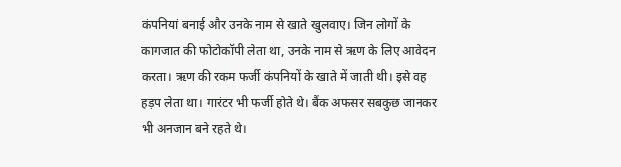कंपनियां बनाई और उनके नाम से खाते खुलवाए। जिन लोगों के कागजात की फोटोकॉपी लेता था, उनके नाम से ऋण के लिए आवेदन करता। ऋण की रकम फर्जी कंपनियों के खाते में जाती थी। इसे वह हड़प लेता था। गारंटर भी फर्जी होते थे। बैंक अफसर सबकुछ जानकर भी अनजान बने रहते थे।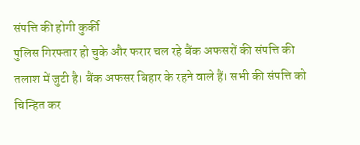संपत्ति की होगी कुर्की
पुलिस गिरफ्तार हो चुके और फरार चल रहे बैंक अफसरों की संपत्ति की तलाश में जुटी है। बैंक अफसर बिहार के रहने वाले हैं। सभी की संपत्ति को चिन्हित कर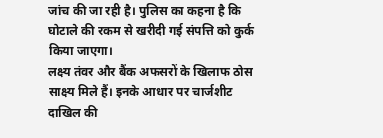जांच की जा रही है। पुलिस का कहना है कि घोटाले की रकम से खरीदी गई संपत्ति को कुर्क किया जाएगा।
लक्ष्य तंवर और बैंक अफसरों के खिलाफ ठोस साक्ष्य मिले हैं। इनके आधार पर चार्जशीट दाखिल की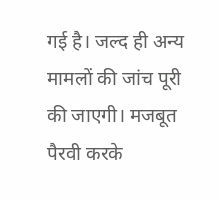गई है। जल्द ही अन्य मामलों की जांच पूरी की जाएगी। मजबूत पैरवी करके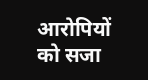आरोपियों को सजा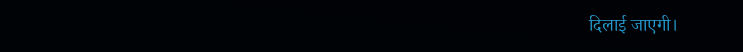दिलाई जाएगी।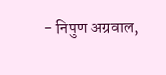- निपुण अग्रवाल,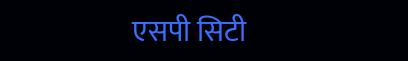एसपी सिटी